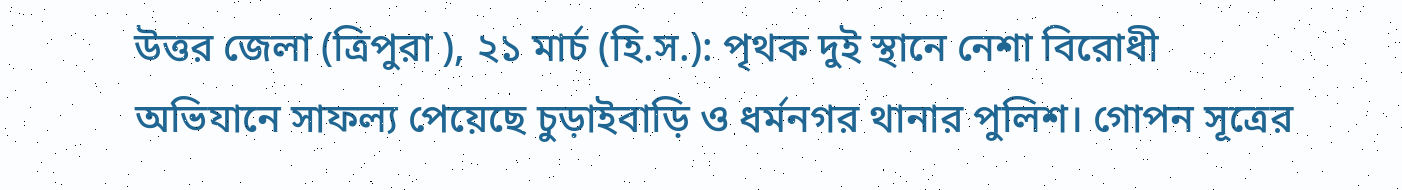উত্তর জেলা (ত্রিপুরা ), ২১ মার্চ (হি.স.): পৃথক দুই স্থানে নেশা বিরোধী অভিযানে সাফল্য পেয়েছে চুড়াইবাড়ি ও ধর্মনগর থানার পুলিশ। গোপন সূত্রের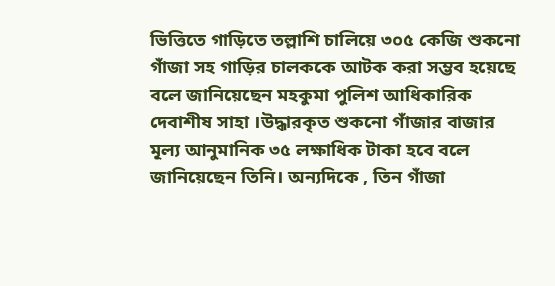ভিত্তিতে গাড়িতে তল্লাশি চালিয়ে ৩০৫ কেজি শুকনো গাঁজা সহ গাড়ির চালককে আটক করা সম্ভব হয়েছে বলে জানিয়েছেন মহকুমা পুলিশ আধিকারিক দেবাশীষ সাহা ।উদ্ধারকৃত শুকনো গাঁজার বাজার মূল্য আনুমানিক ৩৫ লক্ষাধিক টাকা হবে বলে জানিয়েছেন তিনি। অন্যদিকে , তিন গাঁজা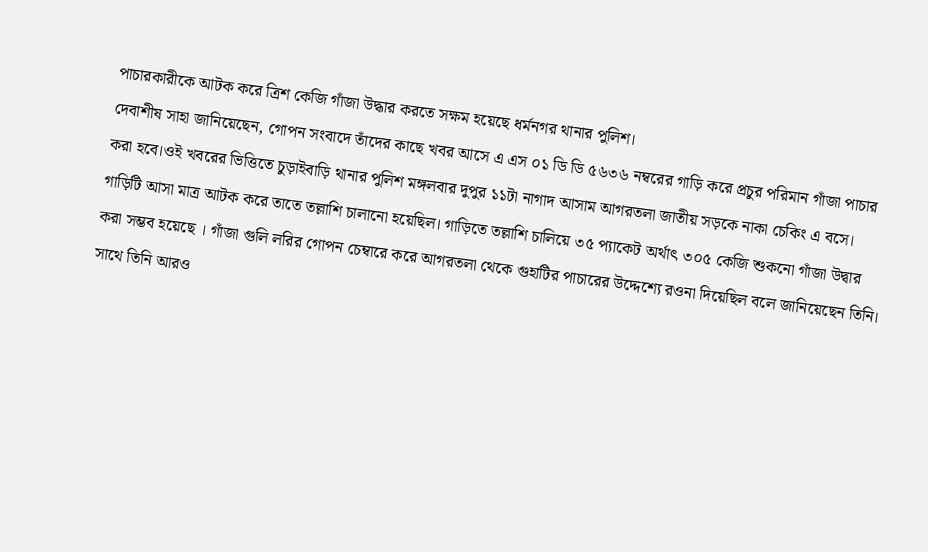পাচারকারীকে আটক করে ত্রিশ কেজি গাঁজা উদ্ধার করতে সক্ষম হয়েছে ধর্মনগর থানার পুলিশ।
দেবাশীষ সাহা জানিয়েছেন, গোপন সংবাদে তাঁদের কাছে খবর আসে এ এস ০১ ডি ডি ৫৬৩৬ নম্বরের গাড়ি করে প্রচুর পরিমান গাঁজা পাচার করা হবে।ওই খবরের ভিত্তিতে চুড়াইবাড়ি থানার পুলিশ মঙ্গলবার দুপুর ১১টা নাগাদ আসাম আগরতলা জাতীয় সড়কে নাকা চেকিং এ বসে। গাড়িটি আসা মাত্র আটক করে তাতে তল্লাশি চালানো হয়েছিল। গাড়িতে তল্লাশি চালিয়ে ৩৫ প্যাকেট অর্থাৎ ৩০৫ কেজি শুকনো গাঁজা উদ্বার করা সম্ভব হয়েছে । গাঁজা গুলি লরির গোপন চেম্বারে করে আগরতলা থেকে গুহাটির পাচারের উদ্দেশ্যে রওনা দিয়েছিল বলে জানিয়েছেন তিনি।
সাথে তিনি আরও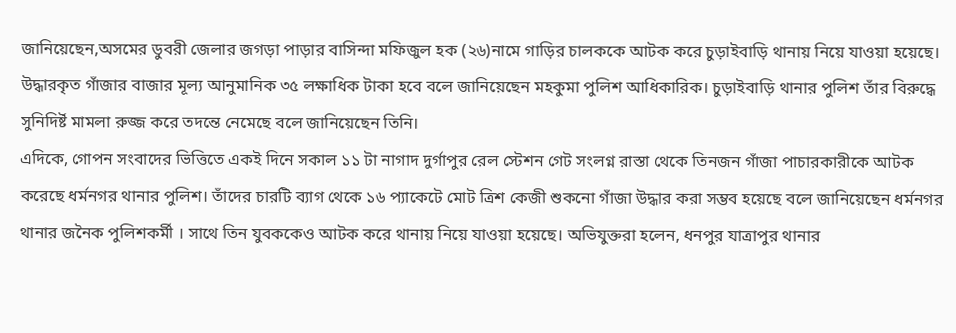জানিয়েছেন,অসমের ডুবরী জেলার জগড়া পাড়ার বাসিন্দা মফিজুল হক (২৬)নামে গাড়ির চালককে আটক করে চুড়াইবাড়ি থানায় নিয়ে যাওয়া হয়েছে। উদ্ধারকৃত গাঁজার বাজার মূল্য আনুমানিক ৩৫ লক্ষাধিক টাকা হবে বলে জানিয়েছেন মহকুমা পুলিশ আধিকারিক। চুড়াইবাড়ি থানার পুলিশ তাঁর বিরুদ্ধে সুনিদির্ষ্ট মামলা রুজ্জ করে তদন্তে নেমেছে বলে জানিয়েছেন তিনি।
এদিকে, গোপন সংবাদের ভিত্তিতে একই দিনে সকাল ১১ টা নাগাদ দুর্গাপুর রেল স্টেশন গেট সংলগ্ন রাস্তা থেকে তিনজন গাঁজা পাচারকারীকে আটক করেছে ধর্মনগর থানার পুলিশ। তাঁদের চারটি ব্যাগ থেকে ১৬ প্যাকেটে মোট ত্রিশ কেজী শুকনো গাঁজা উদ্ধার করা সম্ভব হয়েছে বলে জানিয়েছেন ধর্মনগর থানার জনৈক পুলিশকর্মী । সাথে তিন যুবককেও আটক করে থানায় নিয়ে যাওয়া হয়েছে। অভিযুক্তরা হলেন, ধনপুর যাত্রাপুর থানার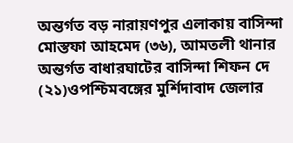অন্তর্গত বড় নারায়ণপুর এলাকায় বাসিন্দা মোস্তফা আহমেদ (৩৬), আমতলী থানার অন্তর্গত বাধারঘাটের বাসিন্দা শিফন দে (২১)ওপশ্চিমবঙ্গের মুর্শিদাবাদ জেলার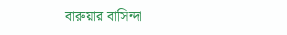বারুয়ার বাসিন্দা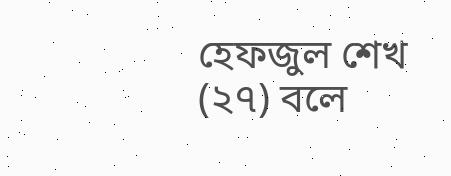হেফজুল শেখ (২৭) বলে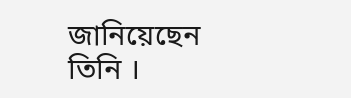জানিয়েছেন তিনি ।